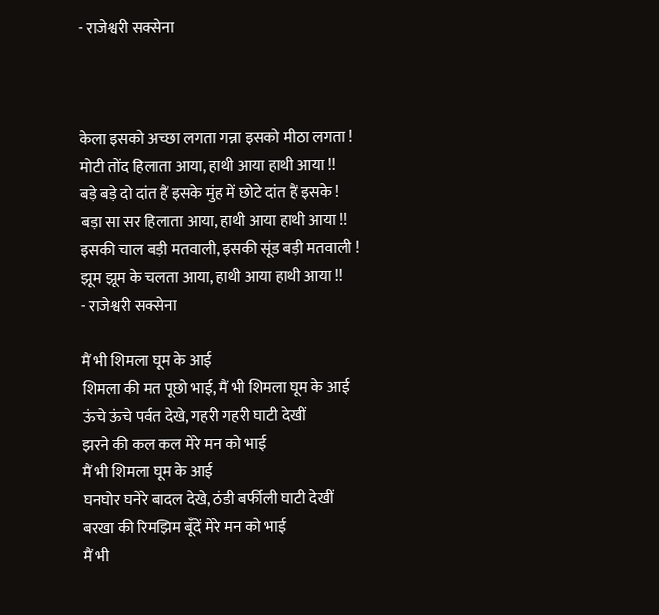- राजेश्वरी सक्सेना



केला इसको अच्छा लगता गन्ना इसको मीठा लगता !
मोटी तोंद हिलाता आया, हाथी आया हाथी आया !!
बड़े बड़े दो दांत हैं इसके मुंह में छोटे दांत हैं इसके !
बड़ा सा सर हिलाता आया, हाथी आया हाथी आया !!
इसकी चाल बड़ी मतवाली, इसकी सूंड बड़ी मतवाली !
झूम झूम के चलता आया, हाथी आया हाथी आया !!
- राजेश्वरी सक्सेना

मैं भी शिमला घूम के आई
शिमला की मत पूछो भाई, मैं भी शिमला घूम के आई
ऊंचे ऊंचे पर्वत देखे, गहरी गहरी घाटी देखीं
झरने की कल कल मेरे मन को भाई
मैं भी शिमला घूम के आई
घनघोर घनेरे बादल देखे, ठंडी बर्फीली घाटी देखीं
बरखा की रिमझिम बूँदें मेरे मन को भाई
मैं भी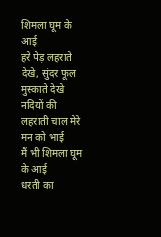शिमला घूम के आई
हरे पेड़ लहराते देखे, सुंदर फूल मुस्काते देखे
नदियों की लहराती चाल मेरे मन को भाई
मैं भी शिमला घूम के आई
धरती का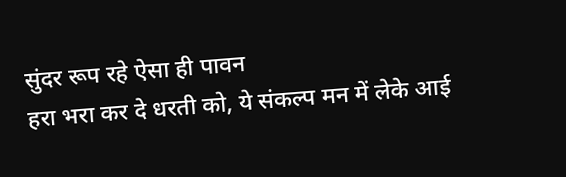सुंदर रूप रहे ऐसा ही पावन
हरा भरा कर दे धरती को, ये संकल्प मन में लेके आई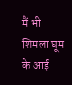मैं भी शिमला घूम के आई